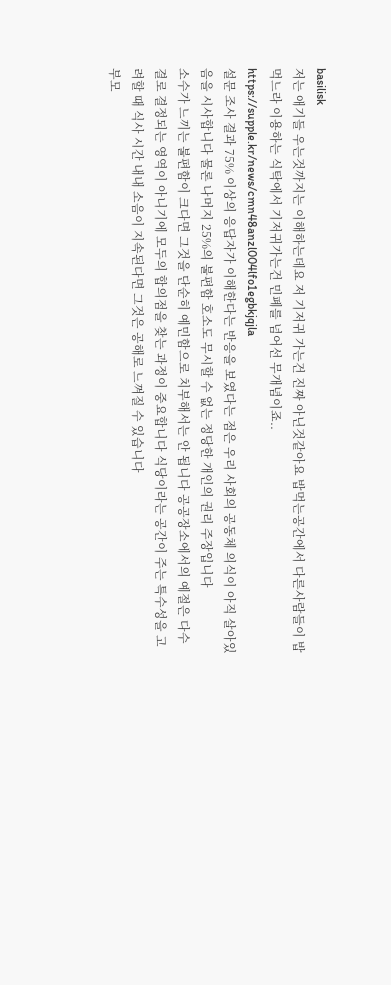basilisk
저는 애기들 우는것까지는 이해하는데요 저 기저귀 가는건 진짜 아닌것같아요 밥먹는공간에서 다른사람들이 밥먹느라 이용하는 식탁에서 기저귀가는건 민폐를 넘어선 무개념이죠..
https://supple.kr/news/cmn48anzl004lfo1egbkjqjla
설문 조사 결과 75% 이상의 응답자가 이해한다는 반응을 보였다는 점은 우리 사회의 공동체 의식이 아직 살아있음을 시사합니다 물론 나머지 25%의 불편함 호소도 무시할 수 없는 정당한 개인의 권리 주장입니다
소수가 느끼는 불편함이 크다면 그것을 단순히 예민함으로 치부해서는 안 됩니다 공공장소에서의 예절은 다수결로 결정되는 영역이 아니기에 모두의 합의점을 찾는 과정이 중요합니다 식당이라는 공간이 주는 특수성을 고려할 때 식사 시간 내내 소음이 지속된다면 그것은 공해로 느껴질 수 있습니다
부모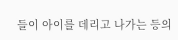들이 아이를 데리고 나가는 등의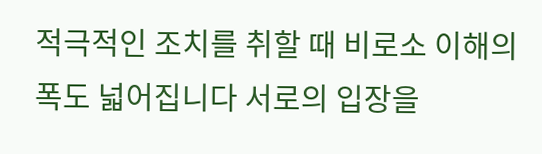적극적인 조치를 취할 때 비로소 이해의 폭도 넓어집니다 서로의 입장을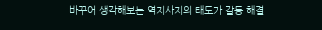바꾸어 생각해보는 역지사지의 태도가 갈등 해결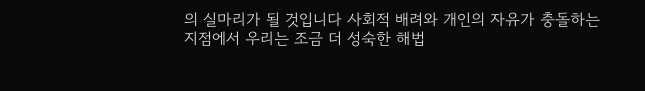의 실마리가 될 것입니다 사회적 배려와 개인의 자유가 충돌하는 지점에서 우리는 조금 더 성숙한 해법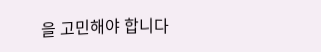을 고민해야 합니다